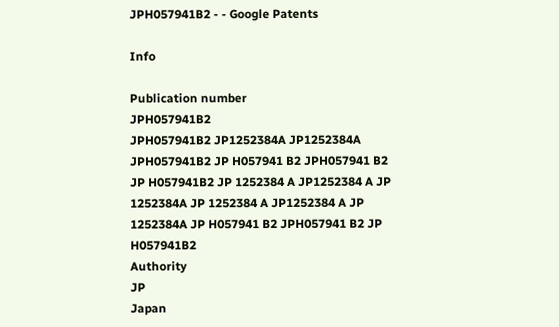JPH057941B2 - - Google Patents

Info

Publication number
JPH057941B2
JPH057941B2 JP1252384A JP1252384A JPH057941B2 JP H057941 B2 JPH057941 B2 JP H057941B2 JP 1252384 A JP1252384 A JP 1252384A JP 1252384 A JP1252384 A JP 1252384A JP H057941 B2 JPH057941 B2 JP H057941B2
Authority
JP
Japan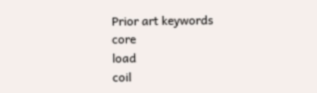Prior art keywords
core
load
coil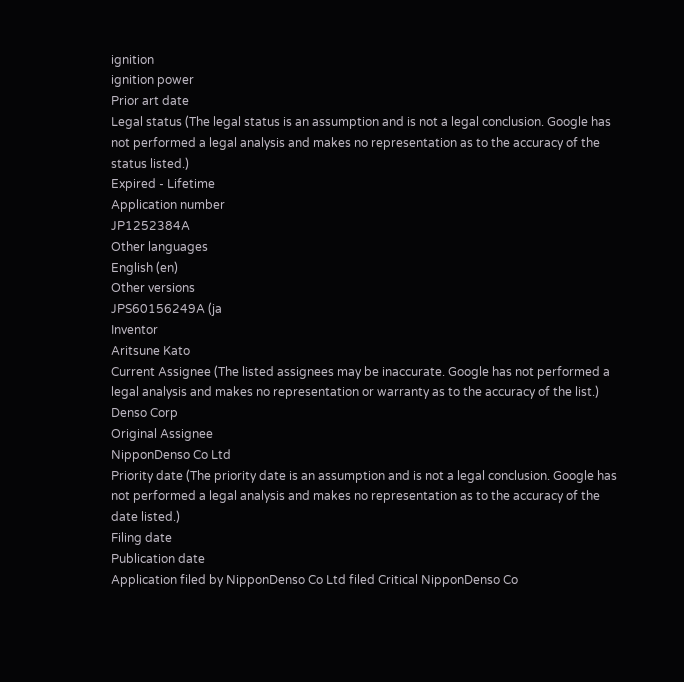ignition
ignition power
Prior art date
Legal status (The legal status is an assumption and is not a legal conclusion. Google has not performed a legal analysis and makes no representation as to the accuracy of the status listed.)
Expired - Lifetime
Application number
JP1252384A
Other languages
English (en)
Other versions
JPS60156249A (ja
Inventor
Aritsune Kato
Current Assignee (The listed assignees may be inaccurate. Google has not performed a legal analysis and makes no representation or warranty as to the accuracy of the list.)
Denso Corp
Original Assignee
NipponDenso Co Ltd
Priority date (The priority date is an assumption and is not a legal conclusion. Google has not performed a legal analysis and makes no representation as to the accuracy of the date listed.)
Filing date
Publication date
Application filed by NipponDenso Co Ltd filed Critical NipponDenso Co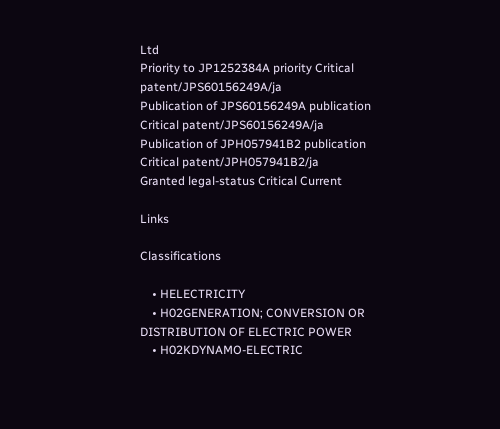Ltd
Priority to JP1252384A priority Critical patent/JPS60156249A/ja
Publication of JPS60156249A publication Critical patent/JPS60156249A/ja
Publication of JPH057941B2 publication Critical patent/JPH057941B2/ja
Granted legal-status Critical Current

Links

Classifications

    • HELECTRICITY
    • H02GENERATION; CONVERSION OR DISTRIBUTION OF ELECTRIC POWER
    • H02KDYNAMO-ELECTRIC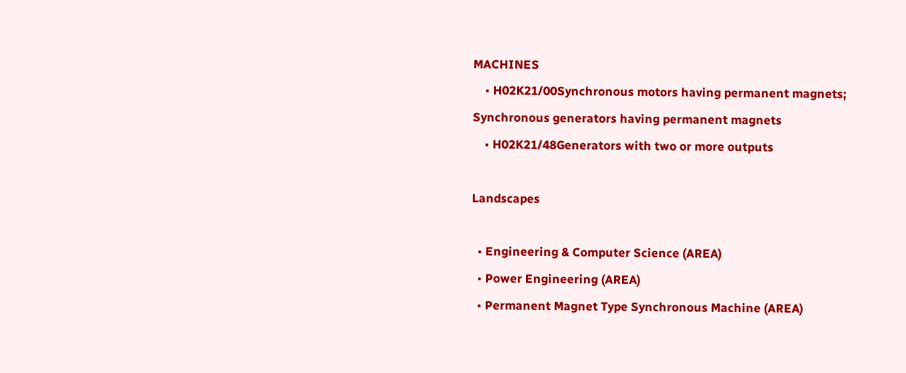MACHINES
    • H02K21/00Synchronous motors having permanent magnets; Synchronous generators having permanent magnets
    • H02K21/48Generators with two or more outputs

Landscapes

  • Engineering & Computer Science (AREA)
  • Power Engineering (AREA)
  • Permanent Magnet Type Synchronous Machine (AREA)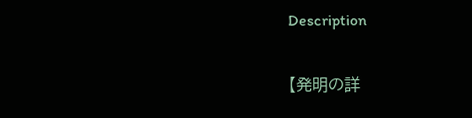Description

【発明の詳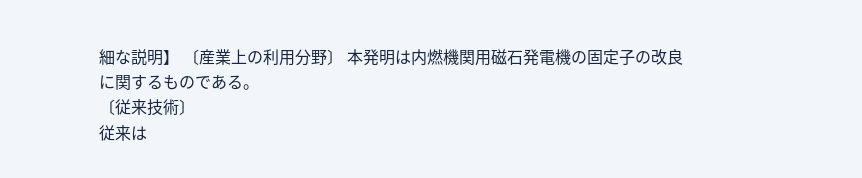細な説明】 〔産業上の利用分野〕 本発明は内燃機関用磁石発電機の固定子の改良
に関するものである。
〔従来技術〕
従来は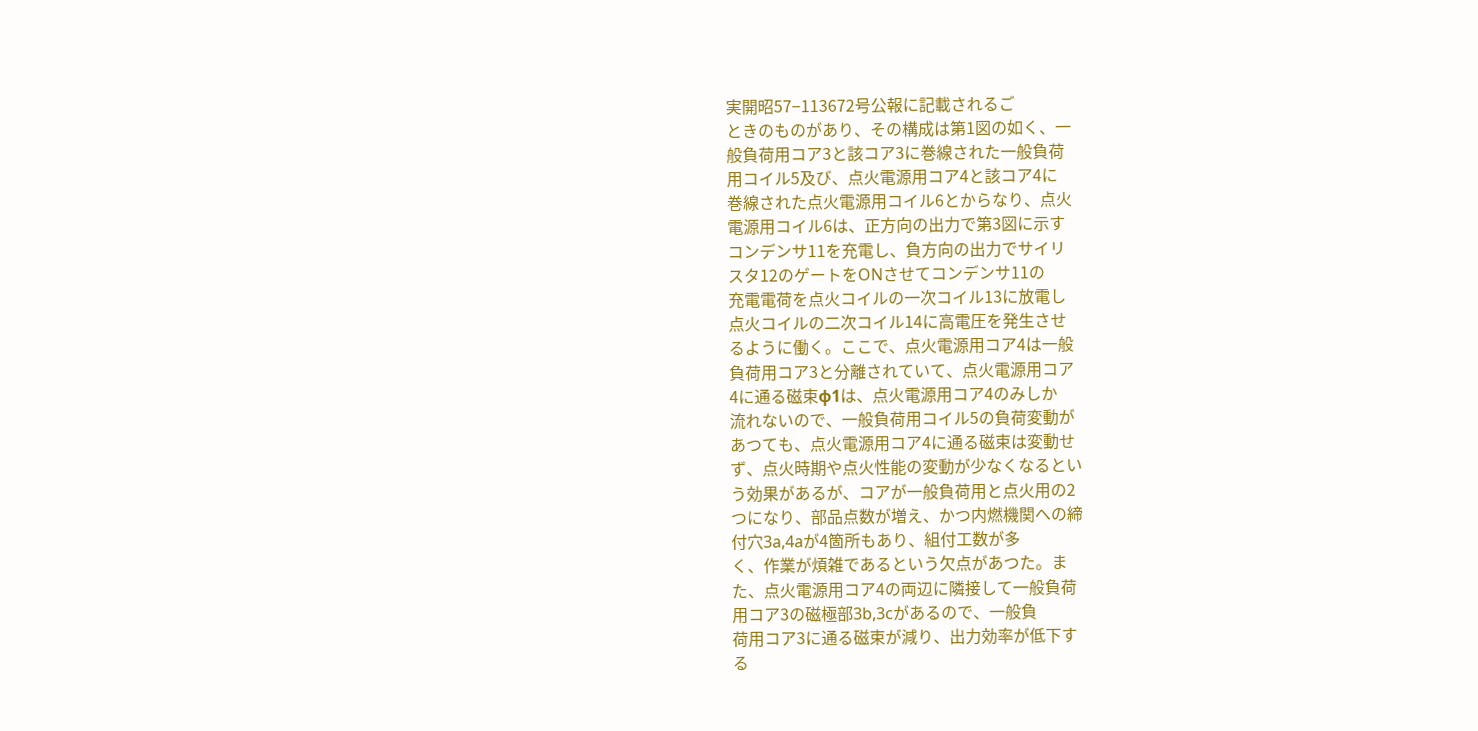実開昭57−113672号公報に記載されるご
ときのものがあり、その構成は第1図の如く、一
般負荷用コア3と該コア3に巻線された一般負荷
用コイル5及び、点火電源用コア4と該コア4に
巻線された点火電源用コイル6とからなり、点火
電源用コイル6は、正方向の出力で第3図に示す
コンデンサ11を充電し、負方向の出力でサイリ
スタ12のゲートをONさせてコンデンサ11の
充電電荷を点火コイルの一次コイル13に放電し
点火コイルの二次コイル14に高電圧を発生させ
るように働く。ここで、点火電源用コア4は一般
負荷用コア3と分離されていて、点火電源用コア
4に通る磁束φ1は、点火電源用コア4のみしか
流れないので、一般負荷用コイル5の負荷変動が
あつても、点火電源用コア4に通る磁束は変動せ
ず、点火時期や点火性能の変動が少なくなるとい
う効果があるが、コアが一般負荷用と点火用の2
つになり、部品点数が増え、かつ内燃機関への締
付穴3a,4aが4箇所もあり、組付工数が多
く、作業が煩雑であるという欠点があつた。ま
た、点火電源用コア4の両辺に隣接して一般負荷
用コア3の磁極部3b,3cがあるので、一般負
荷用コア3に通る磁束が減り、出力効率が低下す
る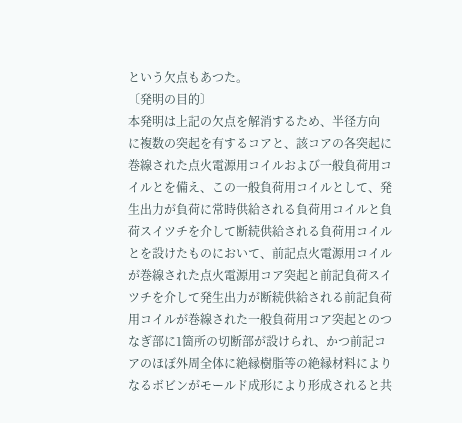という欠点もあつた。
〔発明の目的〕
本発明は上記の欠点を解消するため、半径方向
に複数の突起を有するコアと、該コアの各突起に
巻線された点火電源用コイルおよび一般負荷用コ
イルとを備え、この一般負荷用コイルとして、発
生出力が負荷に常時供給される負荷用コイルと負
荷スイツチを介して断続供給される負荷用コイル
とを設けたものにおいて、前記点火電源用コイル
が巻線された点火電源用コア突起と前記負荷スイ
ツチを介して発生出力が断続供給される前記負荷
用コイルが巻線された一般負荷用コア突起とのつ
なぎ部に1箇所の切断部が設けられ、かつ前記コ
アのほぼ外周全体に絶縁樹脂等の絶縁材料により
なるボビンがモールド成形により形成されると共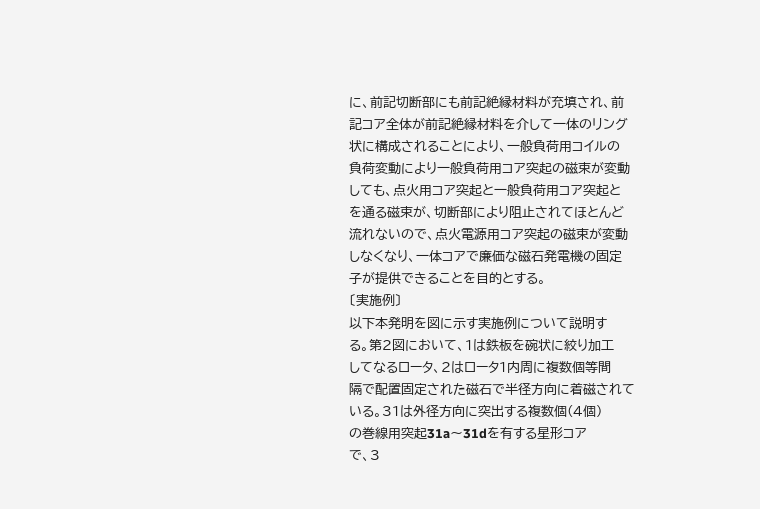に、前記切断部にも前記絶縁材料が充填され、前
記コア全体が前記絶縁材料を介して一体のリング
状に構成されることにより、一般負荷用コイルの
負荷変動により一般負荷用コア突起の磁束が変動
しても、点火用コア突起と一般負荷用コア突起と
を通る磁束が、切断部により阻止されてほとんど
流れないので、点火電源用コア突起の磁束が変動
しなくなり、一体コアで廉価な磁石発電機の固定
子が提供できることを目的とする。
〔実施例〕
以下本発明を図に示す実施例について説明す
る。第2図において、1は鉄板を碗状に絞り加工
してなるロータ、2はロータ1内周に複数個等間
隔で配置固定された磁石で半径方向に着磁されて
いる。31は外径方向に突出する複数個(4個)
の巻線用突起31a〜31dを有する星形コア
で、3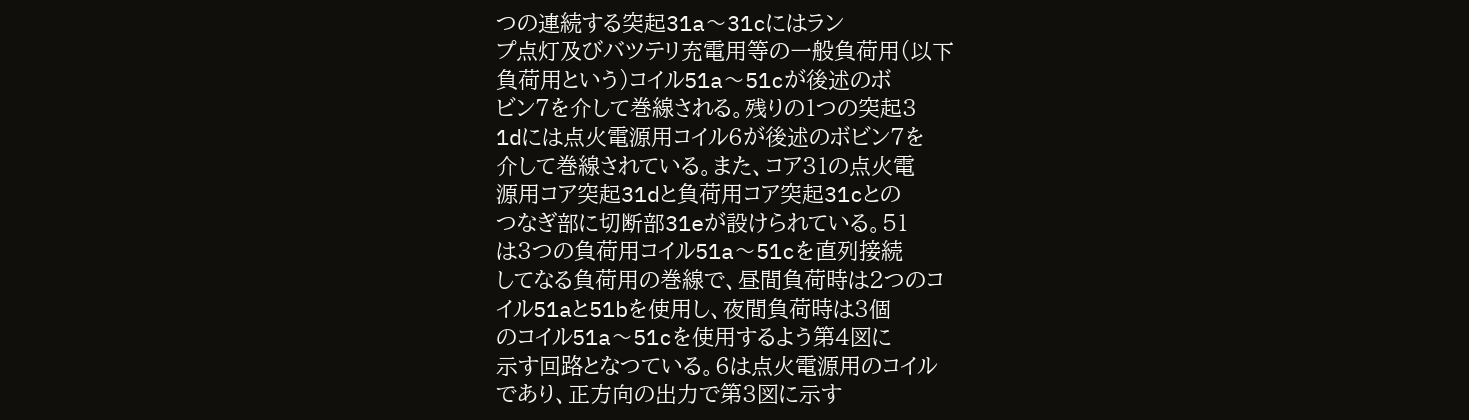つの連続する突起31a〜31cにはラン
プ点灯及びバツテリ充電用等の一般負荷用(以下
負荷用という)コイル51a〜51cが後述のボ
ビン7を介して巻線される。残りの1つの突起3
1dには点火電源用コイル6が後述のボビン7を
介して巻線されている。また、コア31の点火電
源用コア突起31dと負荷用コア突起31cとの
つなぎ部に切断部31eが設けられている。51
は3つの負荷用コイル51a〜51cを直列接続
してなる負荷用の巻線で、昼間負荷時は2つのコ
イル51aと51bを使用し、夜間負荷時は3個
のコイル51a〜51cを使用するよう第4図に
示す回路となつている。6は点火電源用のコイル
であり、正方向の出力で第3図に示す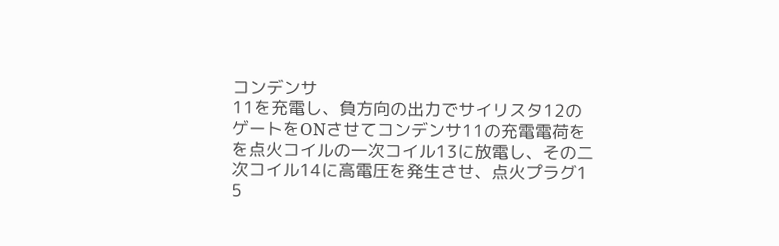コンデンサ
11を充電し、負方向の出力でサイリスタ12の
ゲートをONさせてコンデンサ11の充電電荷を
を点火コイルの一次コイル13に放電し、その二
次コイル14に高電圧を発生させ、点火プラグ1
5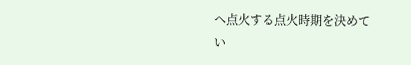へ点火する点火時期を決めてい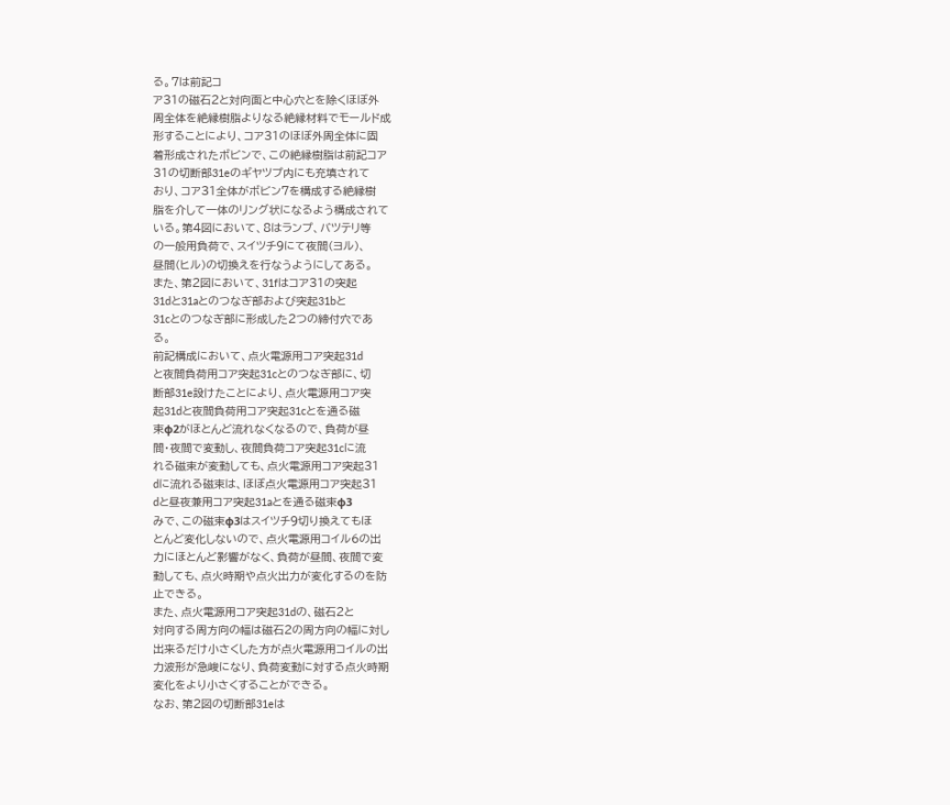る。7は前記コ
ア31の磁石2と対向面と中心穴とを除くほぼ外
周全体を絶縁樹脂よりなる絶縁材料でモールド成
形することにより、コア31のほぼ外周全体に固
着形成されたボビンで、この絶縁樹脂は前記コア
31の切断部31eのギヤツプ内にも充填されて
おり、コア31全体がボビン7を構成する絶縁樹
脂を介して一体のリング状になるよう構成されて
いる。第4図において、8はランプ、バツテリ等
の一般用負荷で、スイツチ9にて夜間(ヨル)、
昼間(ヒル)の切換えを行なうようにしてある。
また、第2図において、31fはコア31の突起
31dと31aとのつなぎ部および突起31bと
31cとのつなぎ部に形成した2つの締付穴であ
る。
前記構成において、点火電源用コア突起31d
と夜間負荷用コア突起31cとのつなぎ部に、切
断部31e設けたことにより、点火電源用コア突
起31dと夜間負荷用コア突起31cとを通る磁
束φ2がほとんど流れなくなるので、負荷が昼
間・夜間で変動し、夜間負荷コア突起31cに流
れる磁束が変動しても、点火電源用コア突起31
dに流れる磁束は、ほぼ点火電源用コア突起31
dと昼夜兼用コア突起31aとを通る磁束φ3
みで、この磁束φ3はスイツチ9切り換えてもほ
とんど変化しないので、点火電源用コイル6の出
力にほとんど影響がなく、負荷が昼間、夜間で変
動しても、点火時期や点火出力が変化するのを防
止できる。
また、点火電源用コア突起31dの、磁石2と
対向する周方向の幅は磁石2の周方向の幅に対し
出来るだけ小さくした方が点火電源用コイルの出
力波形が急峻になり、負荷変動に対する点火時期
変化をより小さくすることができる。
なお、第2図の切断部31eは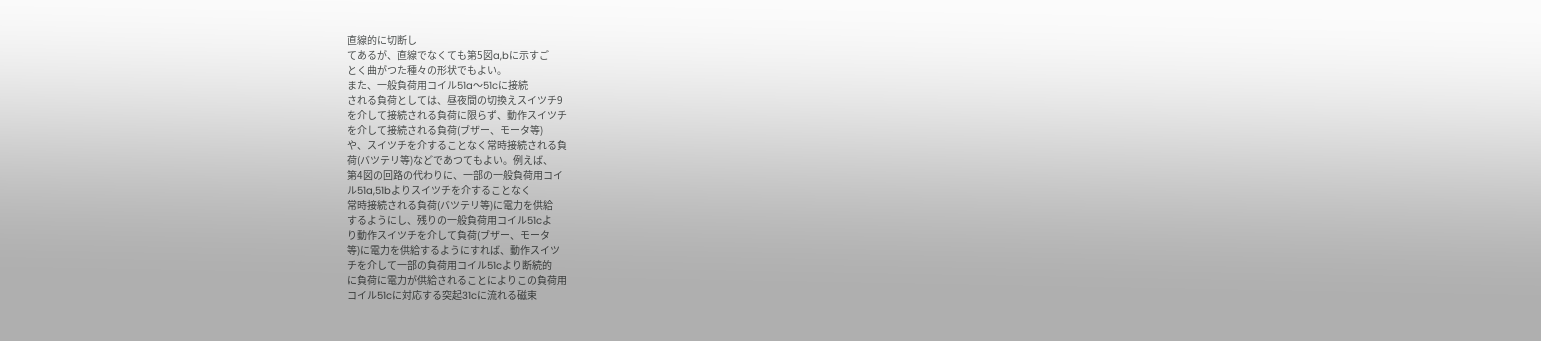直線的に切断し
てあるが、直線でなくても第5図a,bに示すご
とく曲がつた種々の形状でもよい。
また、一般負荷用コイル51a〜51cに接続
される負荷としては、昼夜間の切換えスイツチ9
を介して接続される負荷に限らず、動作スイツチ
を介して接続される負荷(ブザー、モータ等)
や、スイツチを介することなく常時接続される負
荷(バツテリ等)などであつてもよい。例えば、
第4図の回路の代わりに、一部の一般負荷用コイ
ル51a,51bよりスイツチを介することなく
常時接続される負荷(バツテリ等)に電力を供給
するようにし、残りの一般負荷用コイル51cよ
り動作スイツチを介して負荷(ブザー、モータ
等)に電力を供給するようにすれば、動作スイツ
チを介して一部の負荷用コイル51cより断続的
に負荷に電力が供給されることによりこの負荷用
コイル51cに対応する突起31cに流れる磁束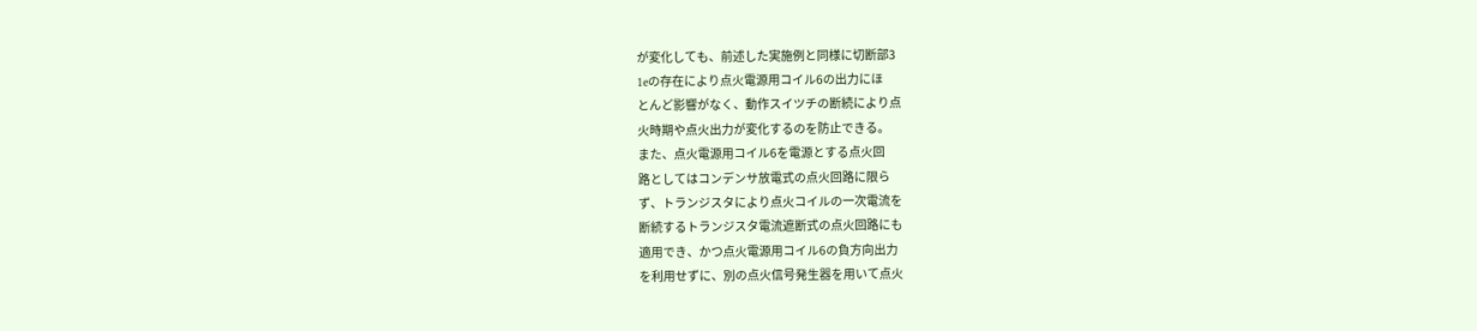が変化しても、前述した実施例と同様に切断部3
1eの存在により点火電源用コイル6の出力にほ
とんど影響がなく、動作スイツチの断続により点
火時期や点火出力が変化するのを防止できる。
また、点火電源用コイル6を電源とする点火回
路としてはコンデンサ放電式の点火回路に限ら
ず、トランジスタにより点火コイルの一次電流を
断続するトランジスタ電流遮断式の点火回路にも
適用でき、かつ点火電源用コイル6の負方向出力
を利用せずに、別の点火信号発生器を用いて点火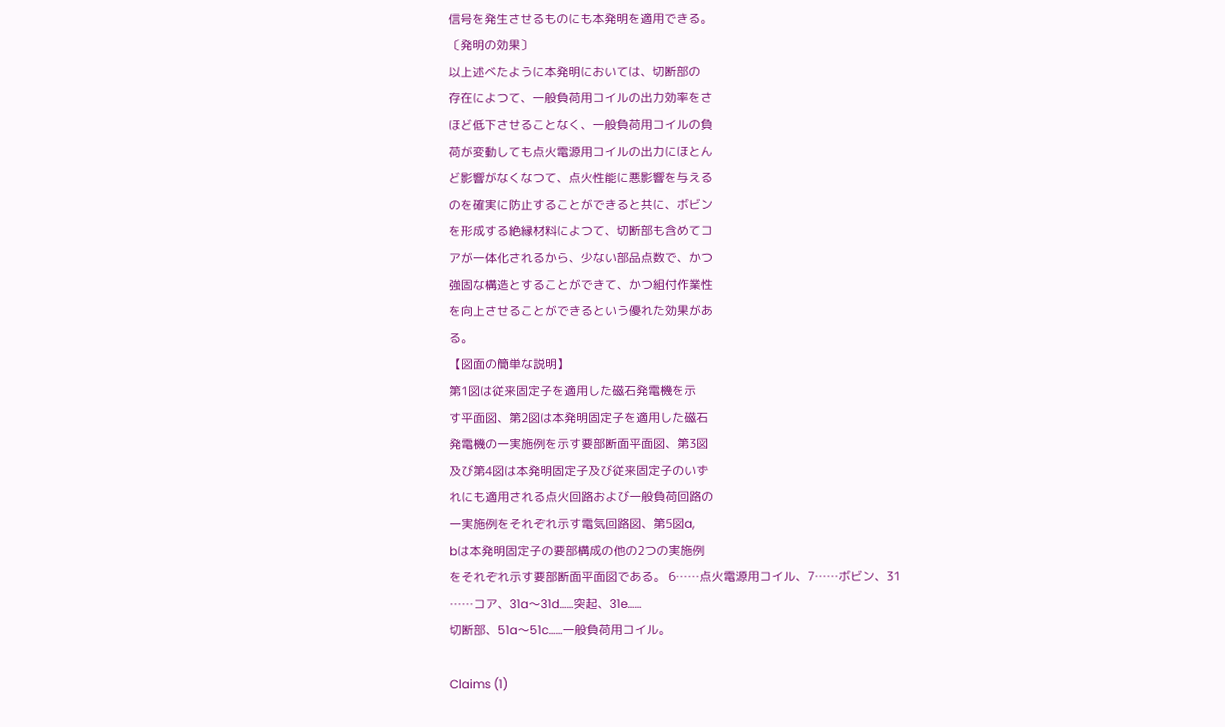信号を発生させるものにも本発明を適用できる。
〔発明の効果〕
以上述べたように本発明においては、切断部の
存在によつて、一般負荷用コイルの出力効率をさ
ほど低下させることなく、一般負荷用コイルの負
荷が変動しても点火電源用コイルの出力にほとん
ど影響がなくなつて、点火性能に悪影響を与える
のを確実に防止することができると共に、ボビン
を形成する絶縁材料によつて、切断部も含めてコ
アが一体化されるから、少ない部品点数で、かつ
強固な構造とすることができて、かつ組付作業性
を向上させることができるという優れた効果があ
る。
【図面の簡単な説明】
第1図は従来固定子を適用した磁石発電機を示
す平面図、第2図は本発明固定子を適用した磁石
発電機の一実施例を示す要部断面平面図、第3図
及び第4図は本発明固定子及び従来固定子のいず
れにも適用される点火回路および一般負荷回路の
一実施例をそれぞれ示す電気回路図、第5図a,
bは本発明固定子の要部構成の他の2つの実施例
をそれぞれ示す要部断面平面図である。 6……点火電源用コイル、7……ボビン、31
……コア、31a〜31d……突起、31e……
切断部、51a〜51c……一般負荷用コイル。

Claims (1)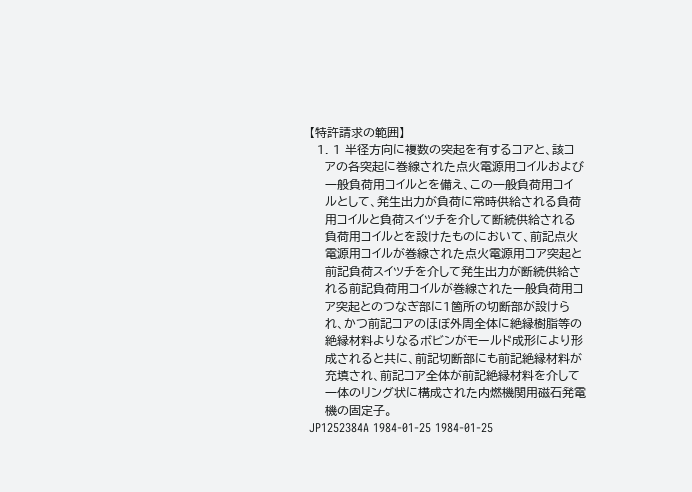【特許請求の範囲】
  1. 1 半径方向に複数の突起を有するコアと、該コ
    アの各突起に巻線された点火電源用コイルおよび
    一般負荷用コイルとを備え、この一般負荷用コイ
    ルとして、発生出力が負荷に常時供給される負荷
    用コイルと負荷スイツチを介して断続供給される
    負荷用コイルとを設けたものにおいて、前記点火
    電源用コイルが巻線された点火電源用コア突起と
    前記負荷スイツチを介して発生出力が断続供給さ
    れる前記負荷用コイルが巻線された一般負荷用コ
    ア突起とのつなぎ部に1箇所の切断部が設けら
    れ、かつ前記コアのほぼ外周全体に絶縁樹脂等の
    絶縁材料よりなるボビンがモールド成形により形
    成されると共に、前記切断部にも前記絶縁材料が
    充填され、前記コア全体が前記絶縁材料を介して
    一体のリング状に構成された内燃機関用磁石発電
    機の固定子。
JP1252384A 1984-01-25 1984-01-25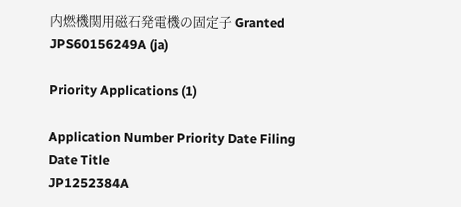内燃機関用磁石発電機の固定子 Granted JPS60156249A (ja)

Priority Applications (1)

Application Number Priority Date Filing Date Title
JP1252384A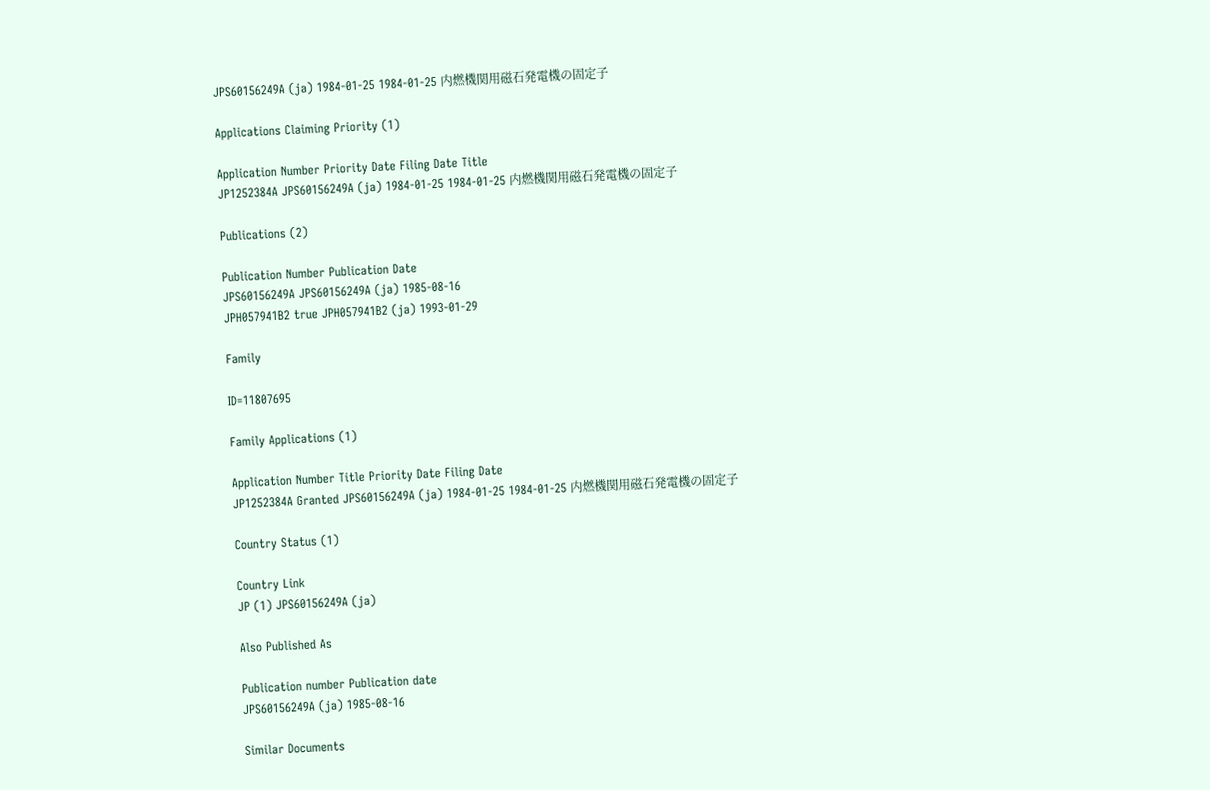JPS60156249A (ja) 1984-01-25 1984-01-25 内燃機関用磁石発電機の固定子

Applications Claiming Priority (1)

Application Number Priority Date Filing Date Title
JP1252384A JPS60156249A (ja) 1984-01-25 1984-01-25 内燃機関用磁石発電機の固定子

Publications (2)

Publication Number Publication Date
JPS60156249A JPS60156249A (ja) 1985-08-16
JPH057941B2 true JPH057941B2 (ja) 1993-01-29

Family

ID=11807695

Family Applications (1)

Application Number Title Priority Date Filing Date
JP1252384A Granted JPS60156249A (ja) 1984-01-25 1984-01-25 内燃機関用磁石発電機の固定子

Country Status (1)

Country Link
JP (1) JPS60156249A (ja)

Also Published As

Publication number Publication date
JPS60156249A (ja) 1985-08-16

Similar Documents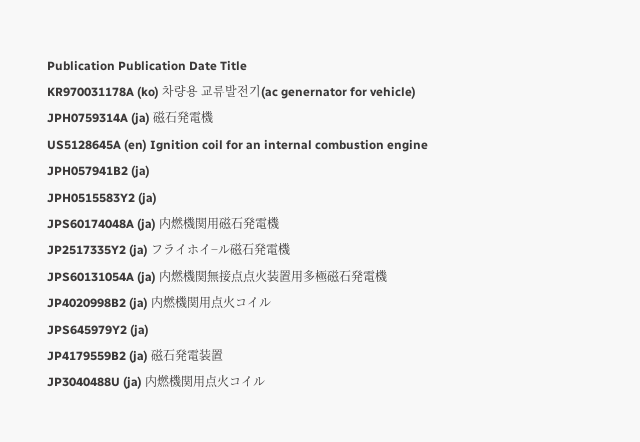Publication Publication Date Title
KR970031178A (ko) 차량용 교류발전기(ac genernator for vehicle)
JPH0759314A (ja) 磁石発電機
US5128645A (en) Ignition coil for an internal combustion engine
JPH057941B2 (ja)
JPH0515583Y2 (ja)
JPS60174048A (ja) 内燃機関用磁石発電機
JP2517335Y2 (ja) フライホイ−ル磁石発電機
JPS60131054A (ja) 内燃機関無接点点火装置用多極磁石発電機
JP4020998B2 (ja) 内燃機関用点火コイル
JPS645979Y2 (ja)
JP4179559B2 (ja) 磁石発電装置
JP3040488U (ja) 内燃機関用点火コイル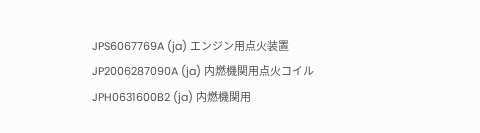JPS6067769A (ja) エンジン用点火装置
JP2006287090A (ja) 内燃機関用点火コイル
JPH0631600B2 (ja) 内燃機関用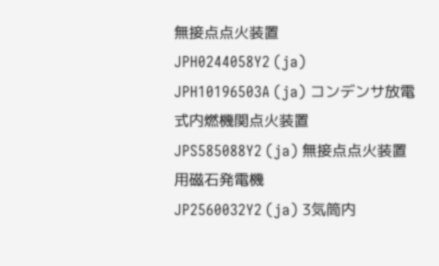無接点点火装置
JPH0244058Y2 (ja)
JPH10196503A (ja) コンデンサ放電式内燃機関点火装置
JPS585088Y2 (ja) 無接点点火装置用磁石発電機
JP2560032Y2 (ja) 3気筒内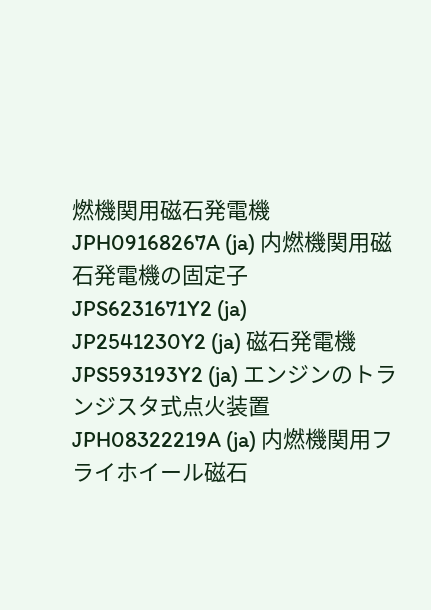燃機関用磁石発電機
JPH09168267A (ja) 内燃機関用磁石発電機の固定子
JPS6231671Y2 (ja)
JP2541230Y2 (ja) 磁石発電機
JPS593193Y2 (ja) エンジンのトランジスタ式点火装置
JPH08322219A (ja) 内燃機関用フライホイール磁石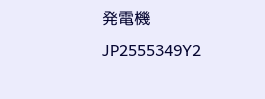発電機
JP2555349Y2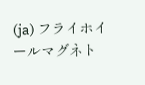(ja) フライホイールマグネト